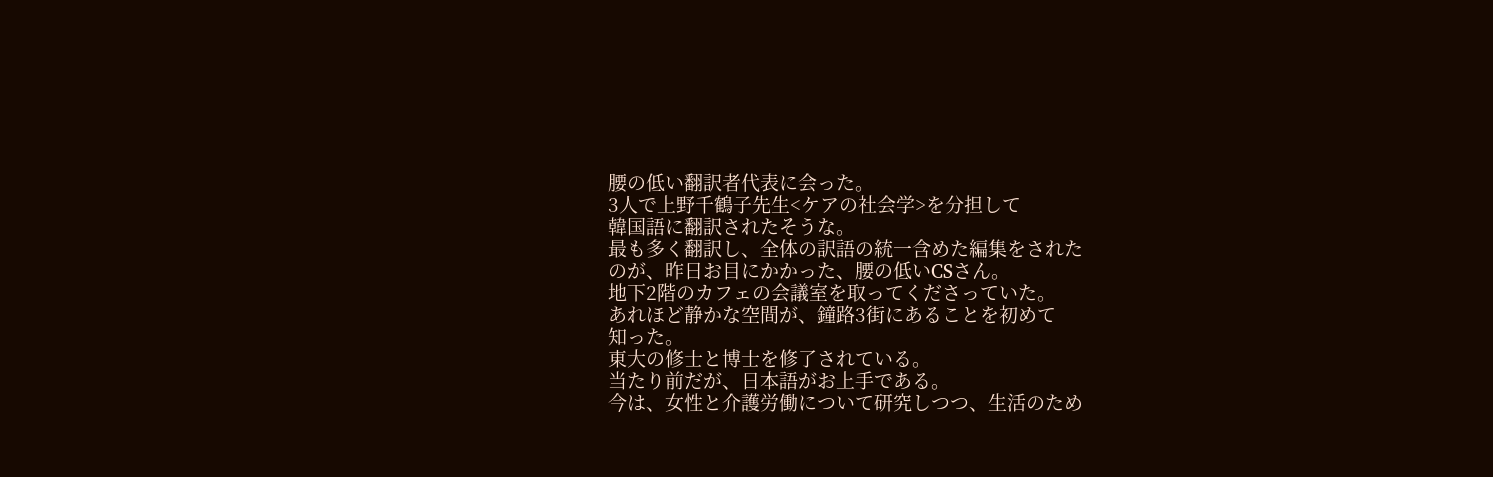腰の低い翻訳者代表に会った。
3人で上野千鶴子先生<ケアの社会学>を分担して
韓国語に翻訳されたそうな。
最も多く翻訳し、全体の訳語の統一含めた編集をされた
のが、昨日お目にかかった、腰の低いCSさん。
地下2階のカフェの会議室を取ってくださっていた。
あれほど静かな空間が、鐘路3街にあることを初めて
知った。
東大の修士と博士を修了されている。
当たり前だが、日本語がお上手である。
今は、女性と介護労働について研究しつつ、生活のため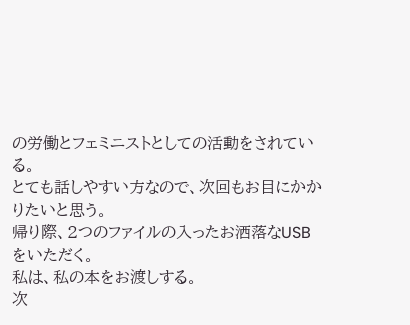の労働とフェミニストとしての活動をされている。
とても話しやすい方なので、次回もお目にかかりたいと思う。
帰り際、2つのファイルの入ったお洒落なUSBをいただく。
私は、私の本をお渡しする。
次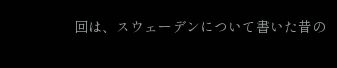回は、スウェーデンについて書いた昔の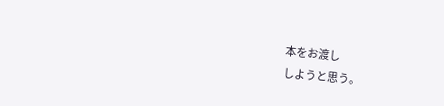本をお渡し
しようと思う。